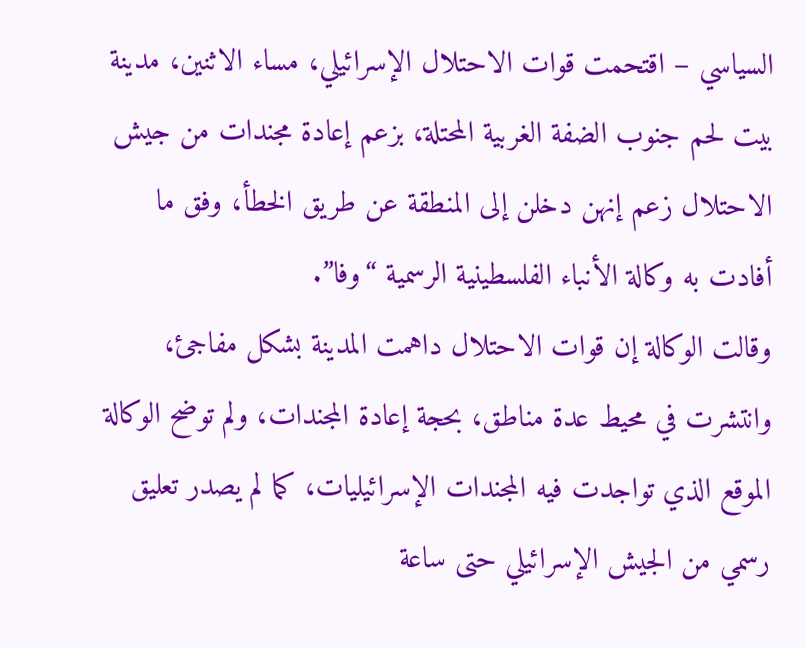السياسي – اقتحمت قوات الاحتلال الإسرائيلي، مساء الاثنين، مدينة بيت لحم جنوب الضفة الغربية المحتلة، بزعم إعادة مجندات من جيش الاحتلال زعم إنهن دخلن إلى المنطقة عن طريق الخطأ، وفق ما أفادت به وكالة الأنباء الفلسطينية الرسمية “وفا”.
وقالت الوكالة إن قوات الاحتلال داهمت المدينة بشكل مفاجئ، وانتشرت في محيط عدة مناطق، بحجة إعادة المجندات، ولم توضح الوكالة الموقع الذي تواجدت فيه المجندات الإسرائيليات، كما لم يصدر تعليق رسمي من الجيش الإسرائيلي حتى ساعة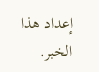إعداد هذا الخبر.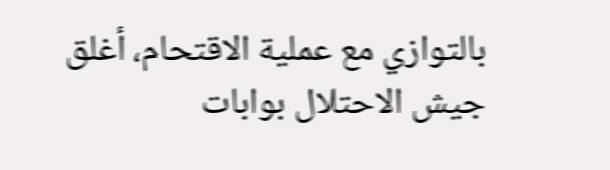بالتوازي مع عملية الاقتحام، أغلق جيش الاحتلال بوابات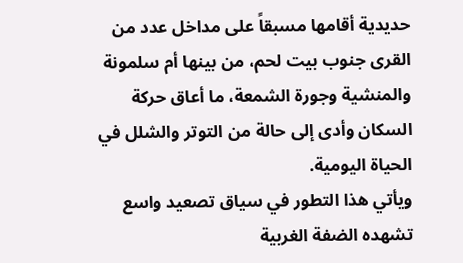حديدية أقامها مسبقاً على مداخل عدد من القرى جنوب بيت لحم، من بينها أم سلمونة والمنشية وجورة الشمعة، ما أعاق حركة السكان وأدى إلى حالة من التوتر والشلل في الحياة اليومية.
ويأتي هذا التطور في سياق تصعيد واسع تشهده الضفة الغربية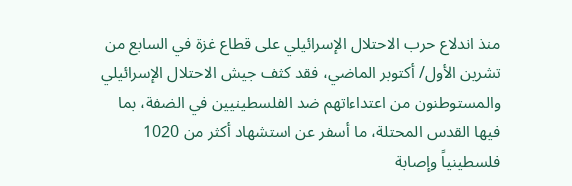منذ اندلاع حرب الاحتلال الإسرائيلي على قطاع غزة في السابع من تشرين الأول/ أكتوبر الماضي، فقد كثف جيش الاحتلال الإسرائيلي والمستوطنون من اعتداءاتهم ضد الفلسطينيين في الضفة، بما فيها القدس المحتلة، ما أسفر عن استشهاد أكثر من 1020 فلسطينياً وإصابة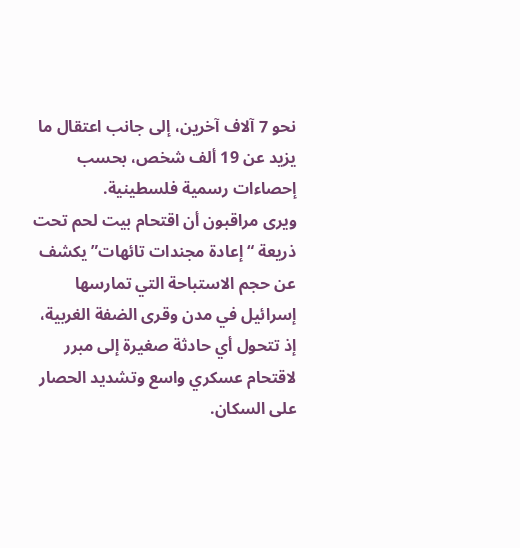نحو 7 آلاف آخرين، إلى جانب اعتقال ما يزيد عن 19 ألف شخص، بحسب إحصاءات رسمية فلسطينية.
ويرى مراقبون أن اقتحام بيت لحم تحت ذريعة “إعادة مجندات تائهات” يكشف عن حجم الاستباحة التي تمارسها إسرائيل في مدن وقرى الضفة الغربية، إذ تتحول أي حادثة صغيرة إلى مبرر لاقتحام عسكري واسع وتشديد الحصار على السكان.